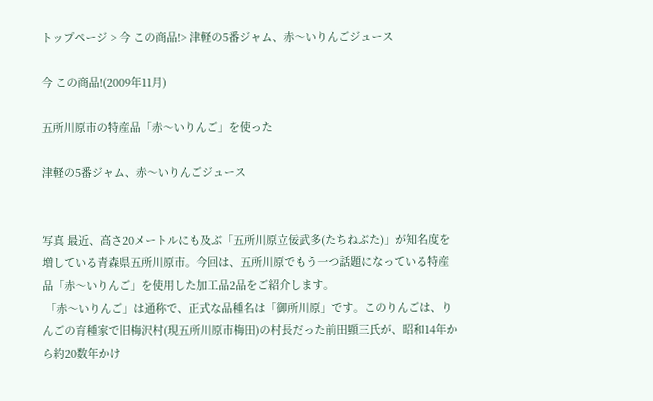トップページ > 今 この商品!> 津軽の5番ジャム、赤〜いりんごジュース

今 この商品!(2009年11月)

五所川原市の特産品「赤〜いりんご」を使った

津軽の5番ジャム、赤〜いりんごジュース


写真 最近、高さ20メートルにも及ぶ「五所川原立佞武多(たちねぶた)」が知名度を増している青森県五所川原市。今回は、五所川原でもう一つ話題になっている特産品「赤〜いりんご」を使用した加工品2品をご紹介します。
 「赤〜いりんご」は通称で、正式な品種名は「御所川原」です。このりんごは、りんごの育種家で旧梅沢村(現五所川原市梅田)の村長だった前田顯三氏が、昭和14年から約20数年かけ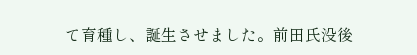て育種し、誕生させました。前田氏没後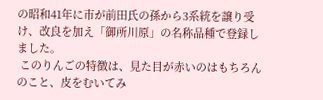の昭和41年に市が前田氏の孫から3系統を譲り受け、改良を加え「御所川原」の名称品種で登録しました。
 このりんごの特徴は、見た目が赤いのはもちろんのこと、皮をむいてみ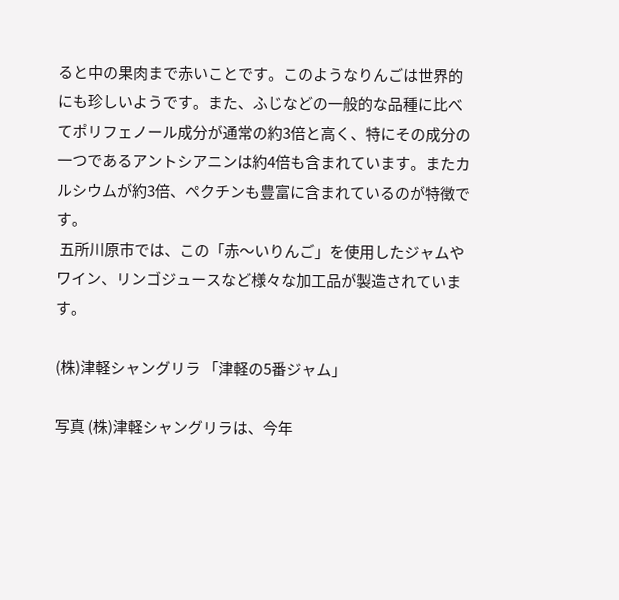ると中の果肉まで赤いことです。このようなりんごは世界的にも珍しいようです。また、ふじなどの一般的な品種に比べてポリフェノール成分が通常の約3倍と高く、特にその成分の一つであるアントシアニンは約4倍も含まれています。またカルシウムが約3倍、ペクチンも豊富に含まれているのが特徴です。
 五所川原市では、この「赤〜いりんご」を使用したジャムやワイン、リンゴジュースなど様々な加工品が製造されています。

(株)津軽シャングリラ 「津軽の5番ジャム」

写真 (株)津軽シャングリラは、今年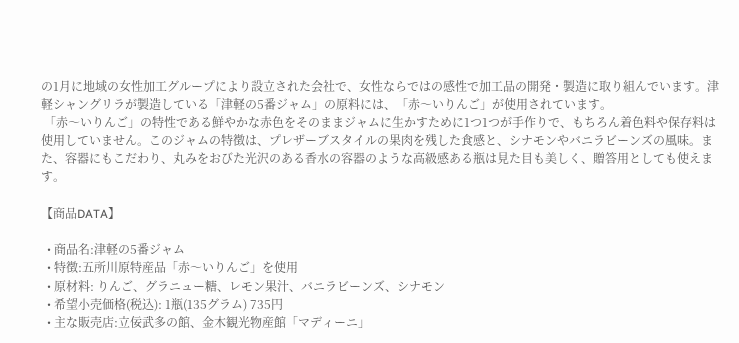の1月に地域の女性加工グループにより設立された会社で、女性ならではの感性で加工品の開発・製造に取り組んでいます。津軽シャングリラが製造している「津軽の5番ジャム」の原料には、「赤〜いりんご」が使用されています。
 「赤〜いりんご」の特性である鮮やかな赤色をそのままジャムに生かすために1つ1つが手作りで、もちろん着色料や保存料は使用していません。このジャムの特徴は、プレザーブスタイルの果肉を残した食感と、シナモンやバニラビーンズの風味。また、容器にもこだわり、丸みをおびた光沢のある香水の容器のような高級感ある瓶は見た目も美しく、贈答用としても使えます。

【商品DATA】

  • 商品名:津軽の5番ジャム
  • 特徴:五所川原特産品「赤〜いりんご」を使用
  • 原材料: りんご、グラニュー糖、レモン果汁、バニラビーンズ、シナモン
  • 希望小売価格(税込): 1瓶(135グラム) 735円
  • 主な販売店:立佞武多の館、金木観光物産館「マディーニ」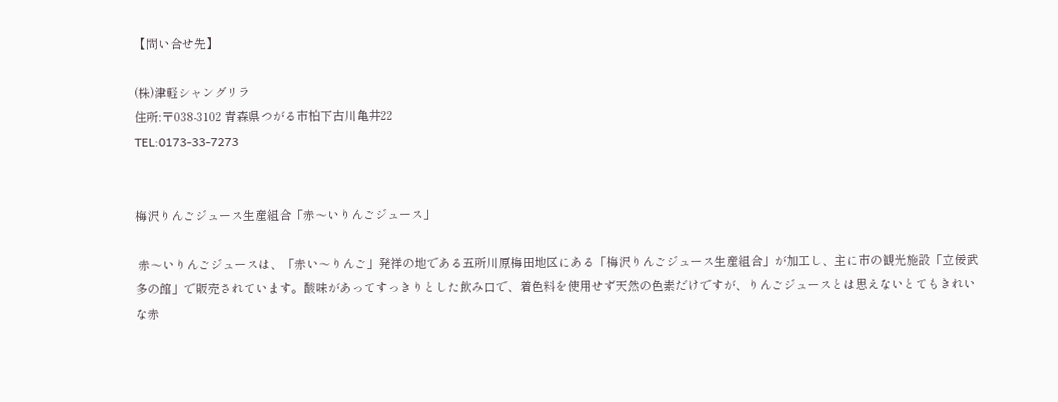【問い合せ先】

(株)津軽シャングリラ
住所:〒038-3102 青森県つがる市柏下古川亀井22
TEL:0173-33-7273


梅沢りんごジュース生産組合「赤〜いりんごジュース」

 赤〜いりんごジュースは、「赤い〜りんご」発祥の地である五所川原梅田地区にある「梅沢りんごジュース生産組合」が加工し、主に市の観光施設「立佞武多の館」で販売されています。酸味があってすっきりとした飲み口で、着色料を使用せず天然の色素だけですが、りんごジュースとは思えないとてもきれいな赤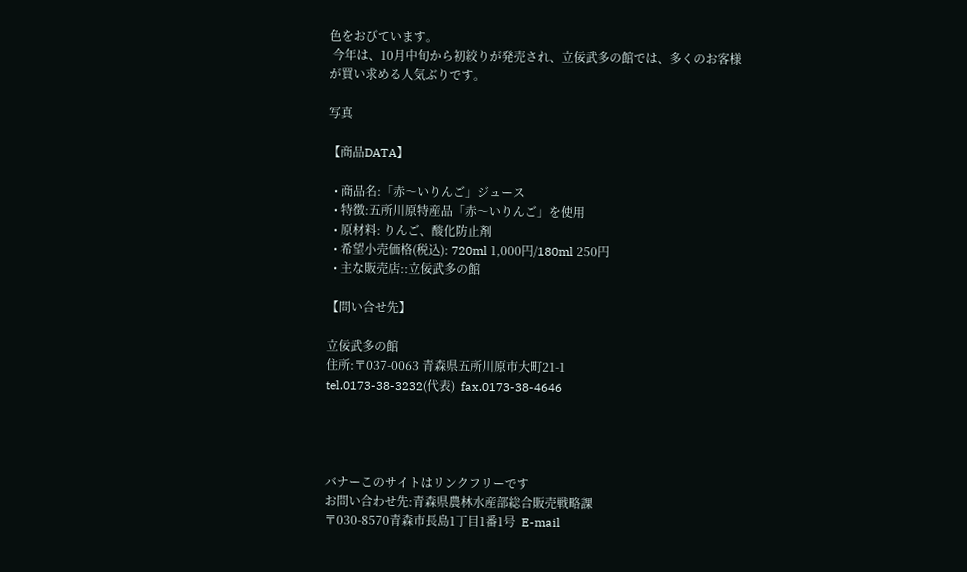色をおびています。
 今年は、10月中旬から初絞りが発売され、立佞武多の館では、多くのお客様が買い求める人気ぶりです。

写真

【商品DATA】

  • 商品名:「赤〜いりんご」ジュース
  • 特徴:五所川原特産品「赤〜いりんご」を使用
  • 原材料: りんご、酸化防止剤
  • 希望小売価格(税込): 720ml 1,000円/180ml 250円
  • 主な販売店::立佞武多の館

【問い合せ先】

立佞武多の館
住所:〒037-0063 青森県五所川原市大町21-1
tel.0173-38-3232(代表)  fax.0173-38-4646




バナーこのサイトはリンクフリーです
お問い合わせ先:青森県農林水産部総合販売戦略課
〒030-8570青森市長島1丁目1番1号  E-mail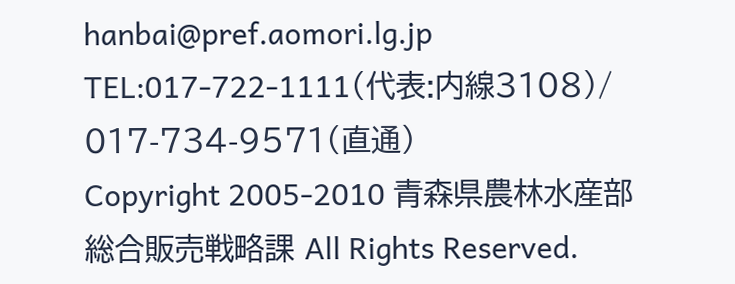hanbai@pref.aomori.lg.jp
TEL:017-722-1111(代表:内線3108)/ 017-734-9571(直通)
Copyright 2005-2010 青森県農林水産部総合販売戦略課 All Rights Reserved.